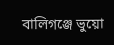বালিগঞ্জে ভুয়ো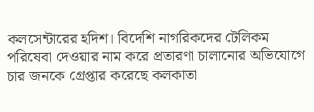কলসেন্টারের হদিশ। বিদেশি নাগরিকদের টেলিকম পরিষেবা দেওয়ার নাম করে প্রতারণা চালানোর অভিযোগে চার জনকে গ্রেপ্তার করেছে কলকাতা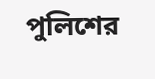পুলিশের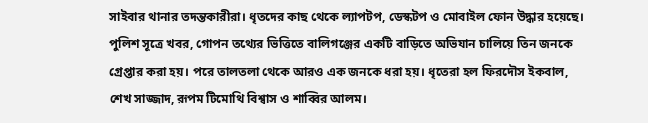সাইবার থানার তদন্তকারীরা। ধৃতদের কাছ থেকে ল্যাপটপ, ডেস্কটপ ও মোবাইল ফোন উদ্ধার হয়েছে।
পুলিশ সূত্রে খবর, গোপন তথ্যের ভিত্তিতে বালিগঞ্জের একটি বাড়িতে অভিযান চালিয়ে তিন জনকে গ্রেপ্তার করা হয়। পরে তালতলা থেকে আরও এক জনকে ধরা হয়। ধৃতেরা হল ফিরদৌস ইকবাল, শেখ সাজ্জাদ, রূপম টিমোথি বিশ্বাস ও শাব্বির আলম।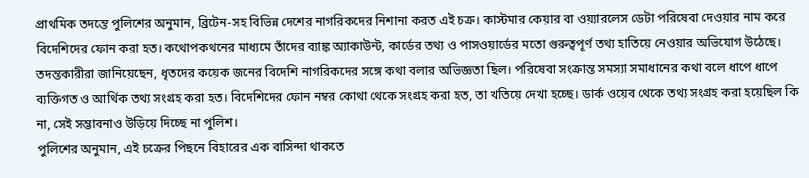প্রাথমিক তদন্তে পুলিশের অনুমান, ব্রিটেন-সহ বিভিন্ন দেশের নাগরিকদের নিশানা করত এই চক্র। কাস্টমার কেয়ার বা ওয়্যারলেস ডেটা পরিষেবা দেওয়ার নাম করে বিদেশিদের ফোন করা হত। কথোপকথনের মাধ্যমে তাঁদের ব্যাঙ্ক অ্যাকাউন্ট, কার্ডের তথ্য ও পাসওয়ার্ডের মতো গুরুত্বপূর্ণ তথ্য হাতিয়ে নেওয়ার অভিযোগ উঠেছে।
তদন্তকারীরা জানিয়েছেন, ধৃতদের কয়েক জনের বিদেশি নাগরিকদের সঙ্গে কথা বলার অভিজ্ঞতা ছিল। পরিষেবা সংক্রান্ত সমস্যা সমাধানের কথা বলে ধাপে ধাপে ব্যক্তিগত ও আর্থিক তথ্য সংগ্রহ করা হত। বিদেশিদের ফোন নম্বর কোথা থেকে সংগ্রহ করা হত, তা খতিয়ে দেখা হচ্ছে। ডার্ক ওয়েব থেকে তথ্য সংগ্রহ করা হয়েছিল কি না, সেই সম্ভাবনাও উড়িয়ে দিচ্ছে না পুলিশ।
পুলিশের অনুমান, এই চক্রের পিছনে বিহারের এক বাসিন্দা থাকতে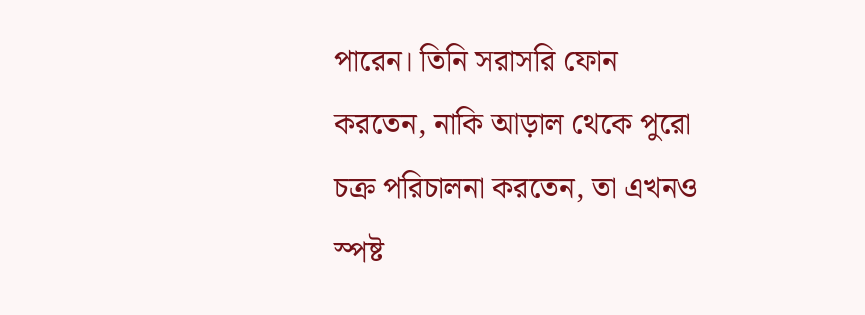পারেন। তিনি সরাসরি ফোন করতেন, নাকি আড়াল থেকে পুরো চক্র পরিচালনা করতেন, তা এখনও স্পষ্ট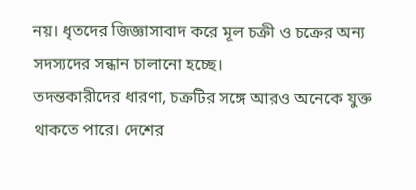নয়। ধৃতদের জিজ্ঞাসাবাদ করে মূল চক্রী ও চক্রের অন্য সদস্যদের সন্ধান চালানো হচ্ছে।
তদন্তকারীদের ধারণা, চক্রটির সঙ্গে আরও অনেকে যুক্ত থাকতে পারে। দেশের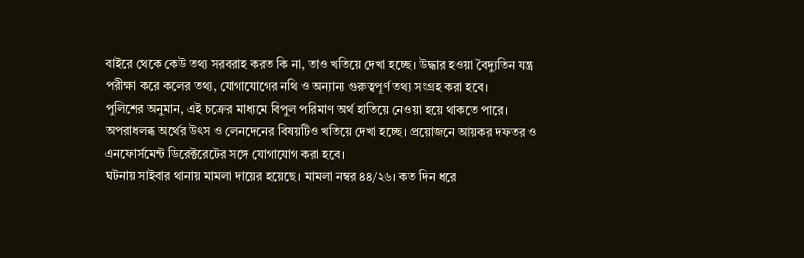বাইরে থেকে কেউ তথ্য সরবরাহ করত কি না, তাও খতিয়ে দেখা হচ্ছে। উদ্ধার হওয়া বৈদ্যুতিন যন্ত্র পরীক্ষা করে কলের তথ্য, যোগাযোগের নথি ও অন্যান্য গুরুত্বপূর্ণ তথ্য সংগ্রহ করা হবে।
পুলিশের অনুমান, এই চক্রের মাধ্যমে বিপুল পরিমাণ অর্থ হাতিয়ে নেওয়া হয়ে থাকতে পারে। অপরাধলব্ধ অর্থের উৎস ও লেনদেনের বিষয়টিও খতিয়ে দেখা হচ্ছে। প্রয়োজনে আয়কর দফতর ও এনফোর্সমেন্ট ডিরেক্টরেটের সঙ্গে যোগাযোগ করা হবে।
ঘটনায় সাইবার থানায় মামলা দায়ের হয়েছে। মামলা নম্বর ৪৪/২৬। কত দিন ধরে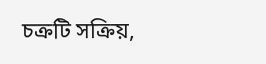চক্রটি সক্রিয়,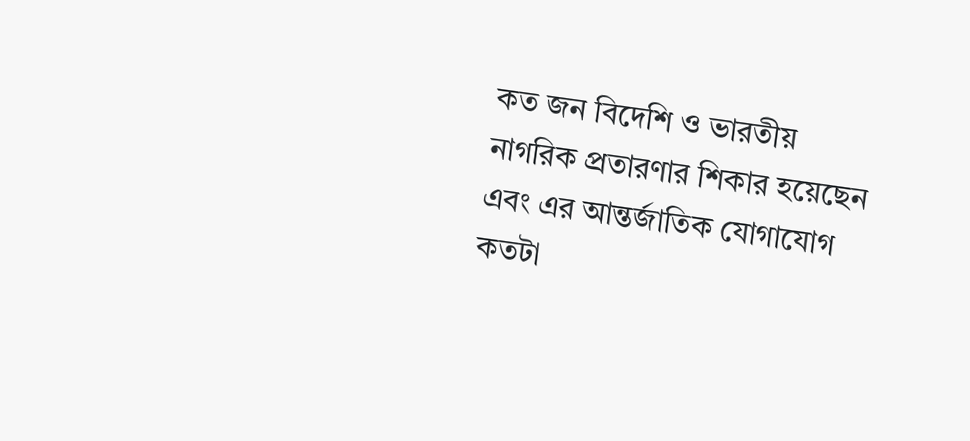কত জন বিদেশি ও ভারতীয় নাগরিক প্রতারণার শিকার হয়েছেন এবং এর আন্তর্জাতিক যোগাযোগ কতটা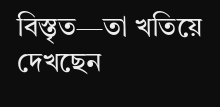বিস্তৃত—তা খতিয়ে দেখছেন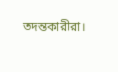তদন্তকারীরা।